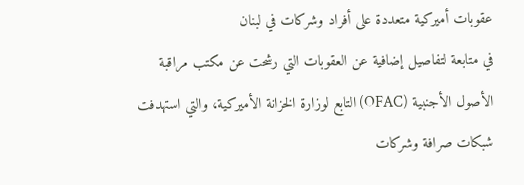عقوبات أميركية متعددة على أفراد وشركات في لبنان
في متابعة لتفاصيل إضافية عن العقوبات التي رشحت عن مكتب مراقبة الأصول الأجنبية (OFAC) التابع لوزارة الخزانة الأميركية، والتي استهدفت شبكات صرافة وشركات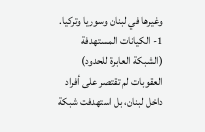وغيرها في لبنان وسوريا وتركيا.
1- الكيانات المستهدفة (الشبكة العابرة للحدود)
العقوبات لم تقتصر على أفراد داخل لبنان، بل استهدفت شبكة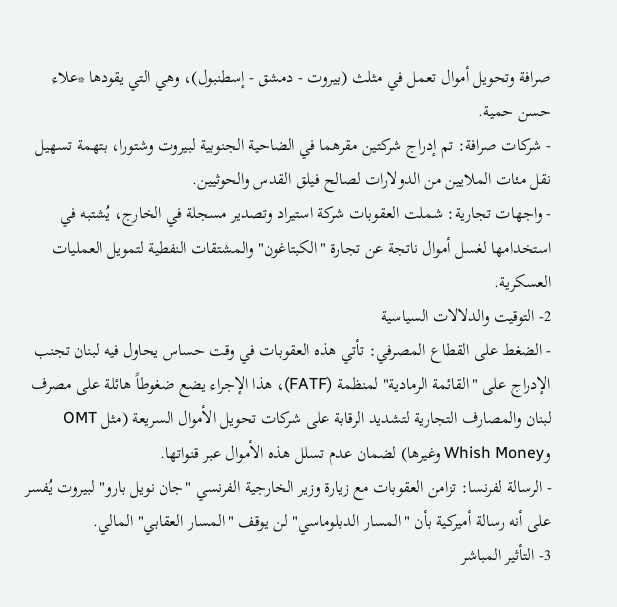صرافة وتحويل أموال تعمل في مثلث (بيروت - دمشق - إسطنبول)، وهي التي يقودها *علاء حسن حمية.
- شركات صرافة: تم إدراج شركتين مقرهما في الضاحية الجنوبية لبيروت وشتورا، بتهمة تسهيل نقل مئات الملايين من الدولارات لصالح فيلق القدس والحوثيين.
- واجهات تجارية: شملت العقوبات شركة استيراد وتصدير مسجلة في الخارج، يُشتبه في استخدامها لغسل أموال ناتجة عن تجارة "الكبتاغون" والمشتقات النفطية لتمويل العمليات العسكرية.
2- التوقيت والدلالات السياسية
- الضغط على القطاع المصرفي: تأتي هذه العقوبات في وقت حساس يحاول فيه لبنان تجنب الإدراج على "القائمة الرمادية" لمنظمة (FATF)، هذا الإجراء يضع ضغوطاً هائلة على مصرف لبنان والمصارف التجارية لتشديد الرقابة على شركات تحويل الأموال السريعة (مثل OMT وWhish Money وغيرها) لضمان عدم تسلل هذه الأموال عبر قنواتها.
- الرسالة لفرنسا: تزامن العقوبات مع زيارة وزير الخارجية الفرنسي "جان نويل بارو" لبيروت يُفسر على أنه رسالة أميركية بأن "المسار الدبلوماسي" لن يوقف "المسار العقابي" المالي.
3- التأثير المباشر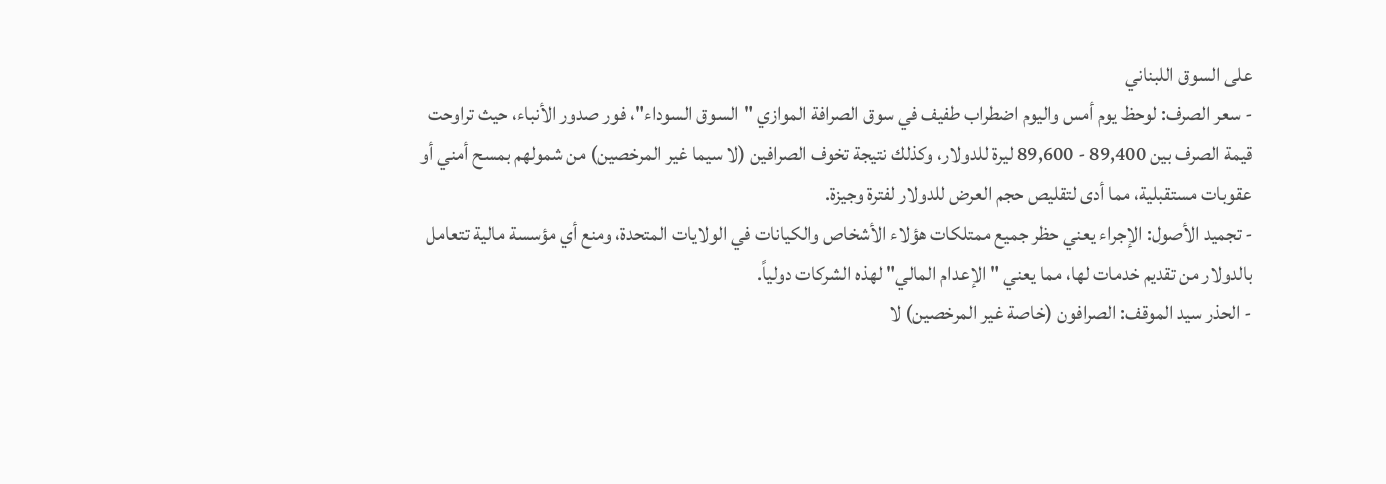على السوق اللبناني
- سعر الصرف: لوحظ يوم أمس واليوم اضطراب طفيف في سوق الصرافة الموازي "السوق السوداء"، فور صدور الأنباء، حيث تراوحت قيمة الصرف بين 89,400 - 89,600 ليرة للدولار، وكذلك نتيجة تخوف الصرافين (لا سيما غير المرخصين) من شمولهم بمسح أمني أو عقوبات مستقبلية، مما أدى لتقليص حجم العرض للدولار لفترة وجيزة.
- تجميد الأصول: الإجراء يعني حظر جميع ممتلكات هؤلاء الأشخاص والكيانات في الولايات المتحدة، ومنع أي مؤسسة مالية تتعامل بالدولار من تقديم خدمات لها، مما يعني "الإعدام المالي" لهذه الشركات دولياً.
- الحذر سيد الموقف: الصرافون (خاصة غير المرخصين) لا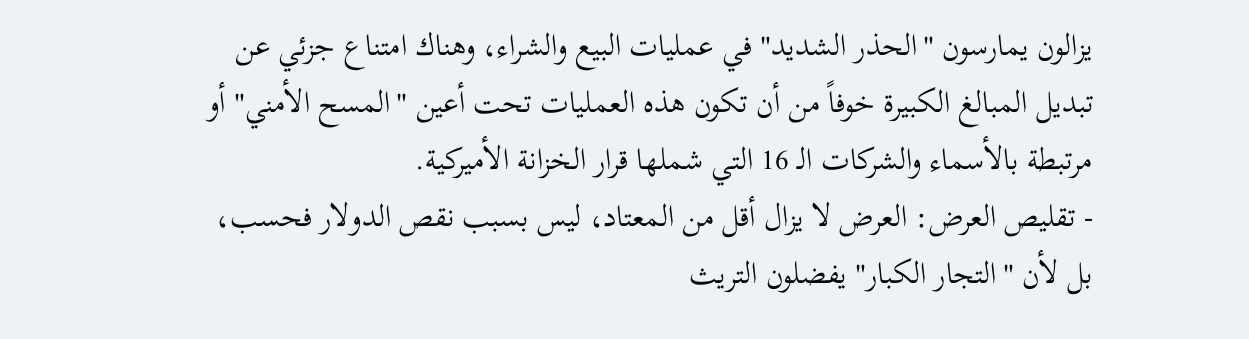يزالون يمارسون "الحذر الشديد" في عمليات البيع والشراء، وهناك امتناع جزئي عن تبديل المبالغ الكبيرة خوفاً من أن تكون هذه العمليات تحت أعين "المسح الأمني" أو مرتبطة بالأسماء والشركات الـ 16 التي شملها قرار الخزانة الأميركية.
- تقليص العرض: العرض لا يزال أقل من المعتاد، ليس بسبب نقص الدولار فحسب، بل لأن "التجار الكبار" يفضلون التريث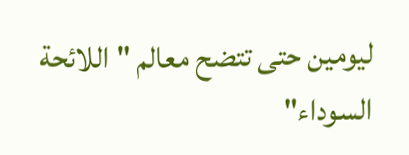ليومين حتى تتضح معالم "اللائحة السوداء"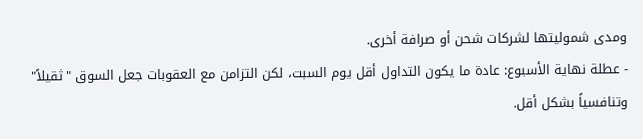ومدى شموليتها لشركات شحن أو صرافة أخرى.
- عطلة نهاية الأسبوع: عادة ما يكون التداول أقل يوم السبت، لكن التزامن مع العقوبات جعل السوق "ثقيلاً" وتنافسياً بشكل أقل.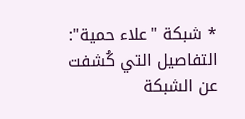* شبكة "علاء حمية": التفاصيل التي كُشفت عن الشبكة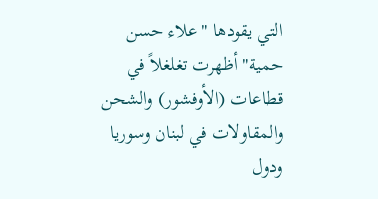التي يقودها "علاء حسن حمية" أظهرت تغلغلاً في قطاعات (الأوفشور) والشحن والمقاولات في لبنان وسوريا ودول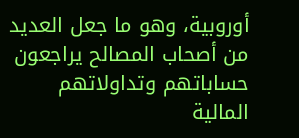أوروبية، وهو ما جعل العديد من أصحاب المصالح يراجعون حساباتهم وتداولاتهم المالية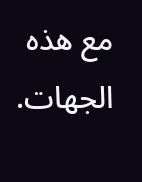مع هذه الجهات.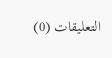التعليقات (0)